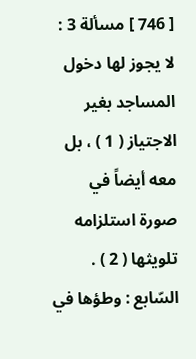[ 746 ] مسألة 3 : لا يجوز لها دخول المساجد بغير الاجتياز ( 1 ) ، بل معه أيضاً في صورة استلزامه تلويثها ( 2 ) .
السّابع : وطؤها في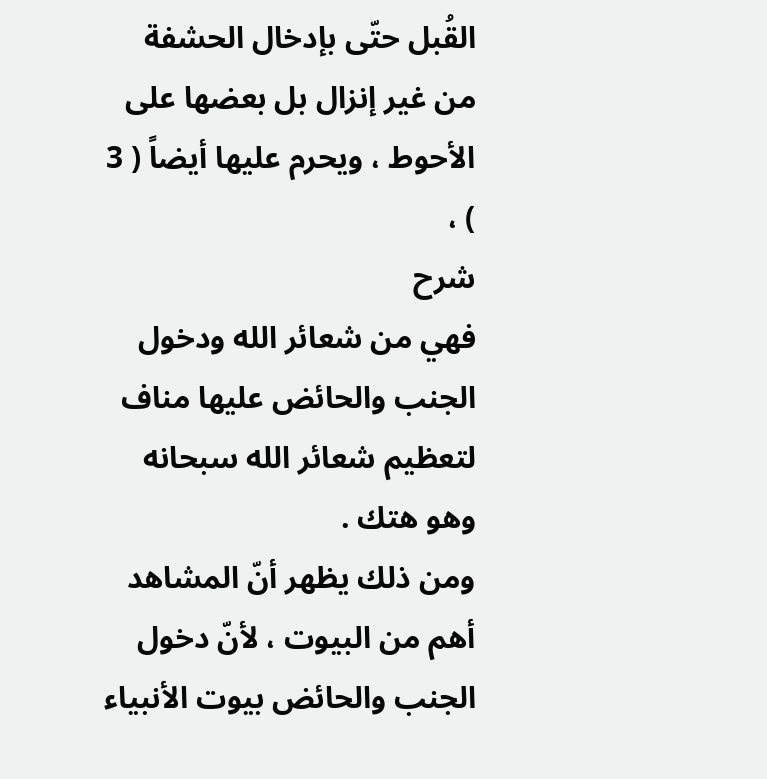القُبل حتّى بإدخال الحشفة من غير إنزال بل بعضها على الأحوط ، ويحرم عليها أيضاً ( 3 ) ،
شرح
فهي من شعائر الله ودخول الجنب والحائض عليها مناف لتعظيم شعائر الله سبحانه وهو هتك .
ومن ذلك يظهر أنّ المشاهد أهم من البيوت ، لأنّ دخول الجنب والحائض بيوت الأنبياء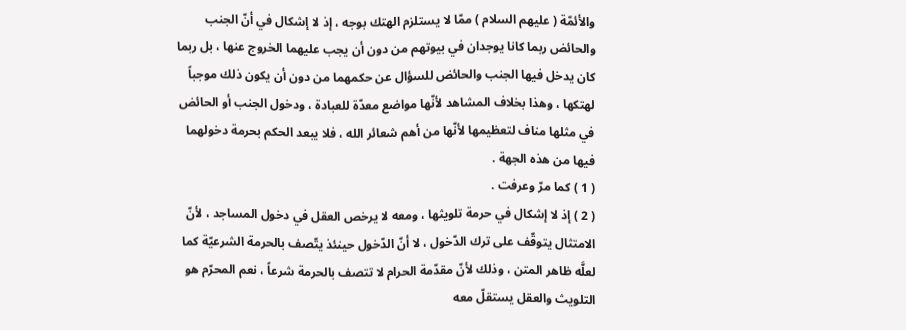والأئمّة ( عليهم السلام ) ممّا لا يستلزم الهتك بوجه ، إذ لا إشكال في أنّ الجنب والحائض ربما كانا يوجدان في بيوتهم من دون أن يجب عليهما الخروج عنها ، بل ربما كان يدخل فيها الجنب والحائض للسؤال عن حكمهما من دون أن يكون ذلك موجباً لهتكها ، وهذا بخلاف المشاهد لأنّها مواضع معدّة للعبادة ، ودخول الجنب أو الحائض في مثلها مناف لتعظيمها لأنّها من أهم شعائر الله ، فلا يبعد الحكم بحرمة دخولهما فيها من هذه الجهة .
( 1 ) كما مرّ وعرفت .
( 2 ) إذ لا إشكال في حرمة تلويثها ، ومعه لا يرخص العقل في دخول المساجد ، لأنّ الامتثال يتوقّف على ترك الدّخول ، لا أنّ الدّخول حينئذ يتّصف بالحرمة الشرعيّة كما لعلَّه ظاهر المتن ، وذلك لأنّ مقدّمة الحرام لا تتصف بالحرمة شرعاً ، نعم المحرّم هو التلويث والعقل يستقلّ معه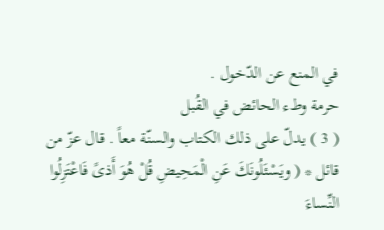في المنع عن الدّخول .
حرمة وطء الحائض في القُبل
( 3 ) يدلّ على ذلك الكتاب والسنّة معاً . قال عزّ من قائل * ( ويَسْئَلُونَكَ عَنِ الْمَحِيضِ قُلْ هُوَ أَذىً فَاعْتَزِلُوا النِّساءَ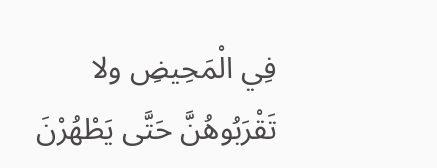فِي الْمَحِيضِ ولا تَقْرَبُوهُنَّ حَتَّى يَطْهُرْنَ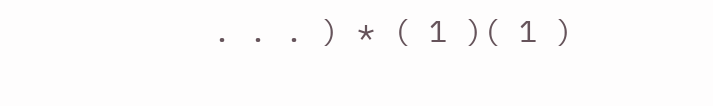. . . ) * ( 1 )( 1 )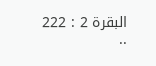البقرة 2 : 222 ..